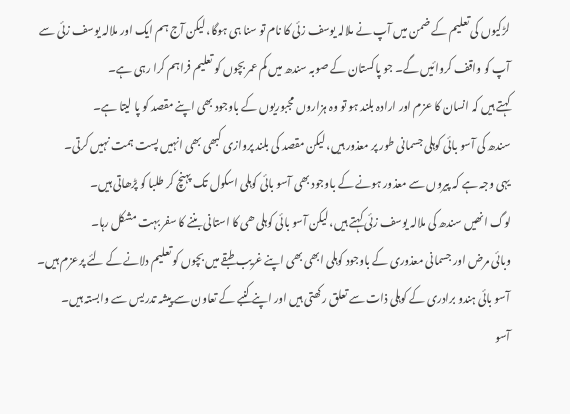لڑکیوں کی تعلیم کے ضمن میں آپ نے ملالہ یوسف زئی کا نام تو سنا ہی ہوگا، لیکن آج ہم ایک اور ملالہ یوسف زئی سے آپ کو واقف کروائیں گے۔ جو پاکستان کے صوبہ سندھ میں کم عمر بچوں کو تعلیم فراہم کرا رہی ہے۔
کہتے ہیں کہ انسان کا عزم اور ارادہ بلند ہو تو وہ ہزاروں مجبوریوں کے باوجود بھی اپنے مقصد کو پا لیتا ہے۔
سندھ کی آسو بائی کوہلی جسمانی طور پر معذور ہیں، لیکن مقصد کی بلند پروازی کبھی بھی انہیں پست ہمت نہیں کرتی۔
یہی وجہ ہے کہ پیروں سے معذور ہونے کے باوجود بھی آسو بائی کوہلی اسکول تک پہنچ کر طلبا کو پڑھاتی ہیں۔
لوگ انھیں سندھ کی ملالہ یوسف زئی کہتے ہیں، لیکن آسو بائی کوہلی ھی کا استانی بننے کا سفر بہت مشکل رہا۔
وبائی مرض اور جسمانی معذوری کے باوجود کوہلی ابھی بھی اپنے غریب طبقے میں بچوں کو تعلیم دلانے کے لئے پرعزم ہیں۔
آسو بائی ہندو برادری کے کوہلی ذات سے تعلق رکھتی ہیں اور اپنے کنبے کے تعاون سے پیشہ تدریس سے وابستہ ہیں۔
آسو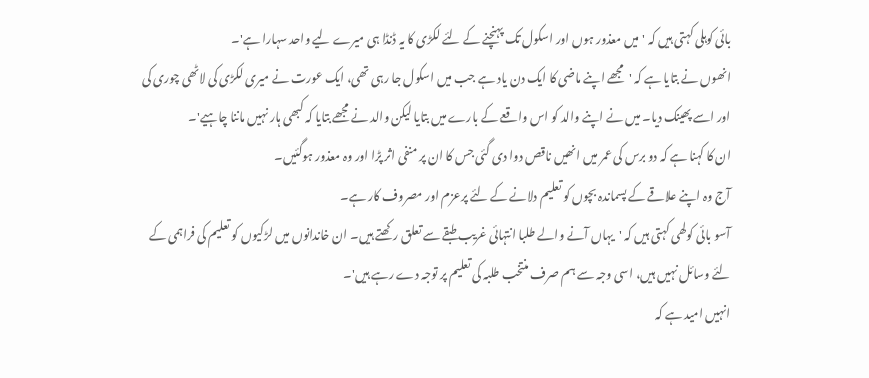بائی کوہلی کہتی ہیں کہ 'میں معذور ہوں اور اسکول تک پہنچنے کے لئے لکڑی کا یہ ڈنڈا ہی میرے لیے واحد سہارا ہے'۔
انھوں نے بتایا ہے کہ 'مجھے اپنے ماضی کا ایک دن یاد ہے جب میں اسکول جا رہی تھی، ایک عورت نے میری لکڑی کی لاٹھی چوری کی اور اسے پھینک دیا۔ میں نے اپنے والد کو اس واقعے کے بارے میں بتایا لیکن والد نے مجھے بتایا کہ کبھی ہار نہیں ماننا چاہیے'۔
ان کا کہنا ہے کہ دو برس کی عمر میں انھیں ناقص دوا دی گئی جس کا ان پر منفی اثر پڑا اور وہ معذور ہوگئیں۔
آج وہ اپنے علاقے کے پسماندہ بچوں کو تعلیم دلانے کے لئے پرعزم اور مصروف کار ہے۔
آسو بائی کولھی کہتی ہیں کہ 'یہاں آنے والے طلبا انتہائی غریب طبقے سے تعلق رکھتے ہیں۔ ان خاندانوں میں لڑکیوں کو تعلیم کی فراہمی کے لئے وسائل نہیں ہیں، اسی وجہ سے ہم صرف منتخب طلبہ کی تعلیم پر توجہ دے رہے ہیں'۔
انہیں امید ہے کہ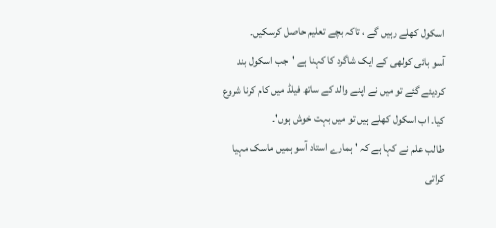اسکول کھلے رہیں گے ، تاکہ بچے تعلیم حاصل کرسکیں۔
آسو بائی کولھی کے ایک شاگرد کا کہنا ہے 'جب اسکول بند کردیئے گئے تو میں نے اپنے والد کے ساتھ فیلڈ میں کام کرنا شروع کیا۔ اب اسکول کھلے ہیں تو میں بہت خوش ہوں'۔
طالب علم نے کہا ہے کہ 'ہمارے استاد آسو ہمیں ماسک مہیا کراتی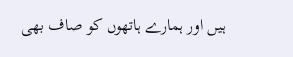ہیں اور ہمارے ہاتھوں کو صاف بھی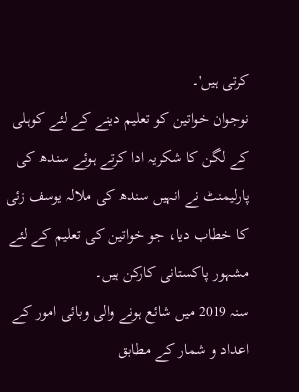کرتی ہیں'۔
نوجوان خواتین کو تعلیم دینے کے لئے کوہلی کے لگن کا شکریہ ادا کرتے ہوئے سندھ کی پارلیمنٹ نے انہیں سندھ کی ملالہ یوسف زئی کا خطاب دیا، جو خواتین کی تعلیم کے لئے مشہور پاکستانی کارکن ہیں۔
سنہ 2019 میں شائع ہونے والی وبائی امور کے اعداد و شمار کے مطابق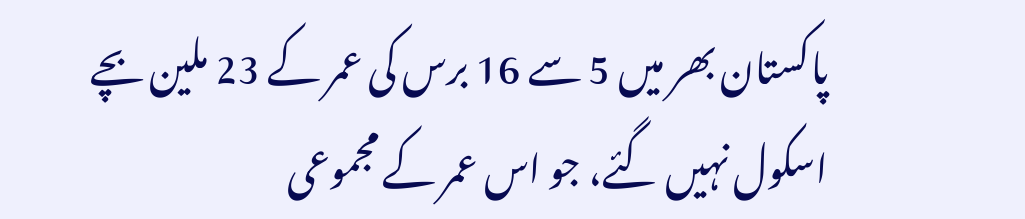پاکستان بھر میں 5 سے 16 برس کی عمر کے 23 ملین بچے اسکول نہیں گئے، جو اس عمر کے مجموعی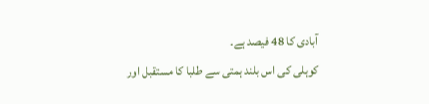آبادی کا 48 فیصد ہے۔
کوہلی کی اس بلند ہمتی سے طلبا کا مستقبل اور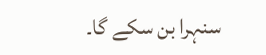سنہرا بن سکے گا۔